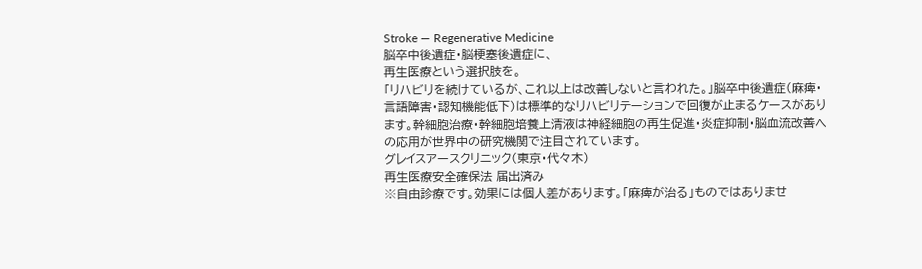Stroke — Regenerative Medicine
脳卒中後遺症・脳梗塞後遺症に、
再生医療という選択肢を。
「リハビリを続けているが、これ以上は改善しないと言われた。」脳卒中後遺症(麻痺・言語障害・認知機能低下)は標準的なリハビリテーションで回復が止まるケースがあります。幹細胞治療・幹細胞培養上清液は神経細胞の再生促進・炎症抑制・脳血流改善への応用が世界中の研究機関で注目されています。
グレイスアースクリニック(東京・代々木)
再生医療安全確保法 届出済み
※自由診療です。効果には個人差があります。「麻痺が治る」ものではありませ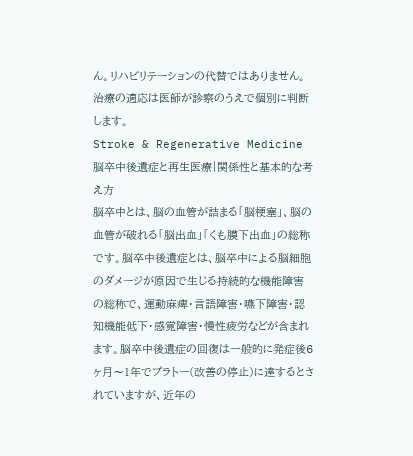ん。リハビリテーションの代替ではありません。治療の適応は医師が診察のうえで個別に判断します。
Stroke & Regenerative Medicine
脳卒中後遺症と再生医療|関係性と基本的な考え方
脳卒中とは、脳の血管が詰まる「脳梗塞」、脳の血管が破れる「脳出血」「くも膜下出血」の総称です。脳卒中後遺症とは、脳卒中による脳細胞のダメージが原因で生じる持続的な機能障害の総称で、運動麻痺・言語障害・嚥下障害・認知機能低下・感覚障害・慢性疲労などが含まれます。脳卒中後遺症の回復は一般的に発症後6ヶ月〜1年でプラトー(改善の停止)に達するとされていますが、近年の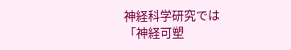神経科学研究では「神経可塑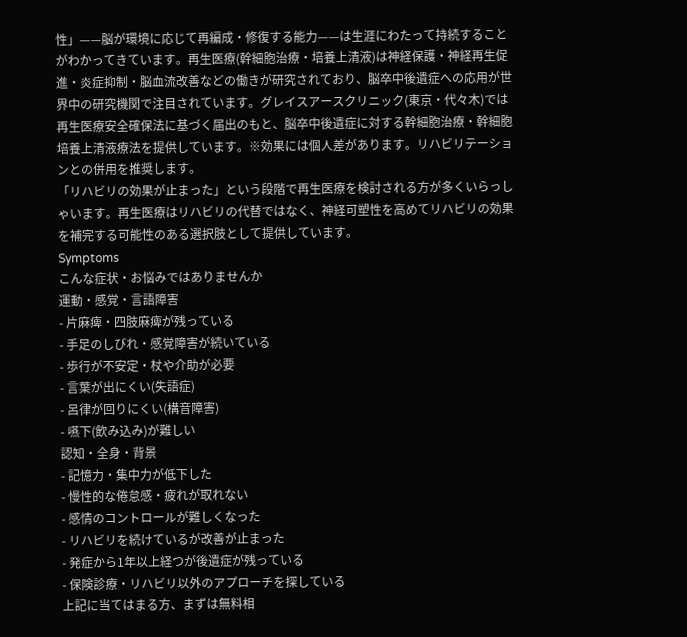性」——脳が環境に応じて再編成・修復する能力——は生涯にわたって持続することがわかってきています。再生医療(幹細胞治療・培養上清液)は神経保護・神経再生促進・炎症抑制・脳血流改善などの働きが研究されており、脳卒中後遺症への応用が世界中の研究機関で注目されています。グレイスアースクリニック(東京・代々木)では再生医療安全確保法に基づく届出のもと、脳卒中後遺症に対する幹細胞治療・幹細胞培養上清液療法を提供しています。※効果には個人差があります。リハビリテーションとの併用を推奨します。
「リハビリの効果が止まった」という段階で再生医療を検討される方が多くいらっしゃいます。再生医療はリハビリの代替ではなく、神経可塑性を高めてリハビリの効果を補完する可能性のある選択肢として提供しています。
Symptoms
こんな症状・お悩みではありませんか
運動・感覚・言語障害
- 片麻痺・四肢麻痺が残っている
- 手足のしびれ・感覚障害が続いている
- 歩行が不安定・杖や介助が必要
- 言葉が出にくい(失語症)
- 呂律が回りにくい(構音障害)
- 嚥下(飲み込み)が難しい
認知・全身・背景
- 記憶力・集中力が低下した
- 慢性的な倦怠感・疲れが取れない
- 感情のコントロールが難しくなった
- リハビリを続けているが改善が止まった
- 発症から1年以上経つが後遺症が残っている
- 保険診療・リハビリ以外のアプローチを探している
上記に当てはまる方、まずは無料相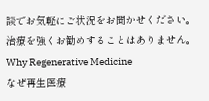談でお気軽にご状況をお聞かせください。治療を強くお勧めすることはありません。
Why Regenerative Medicine
なぜ再生医療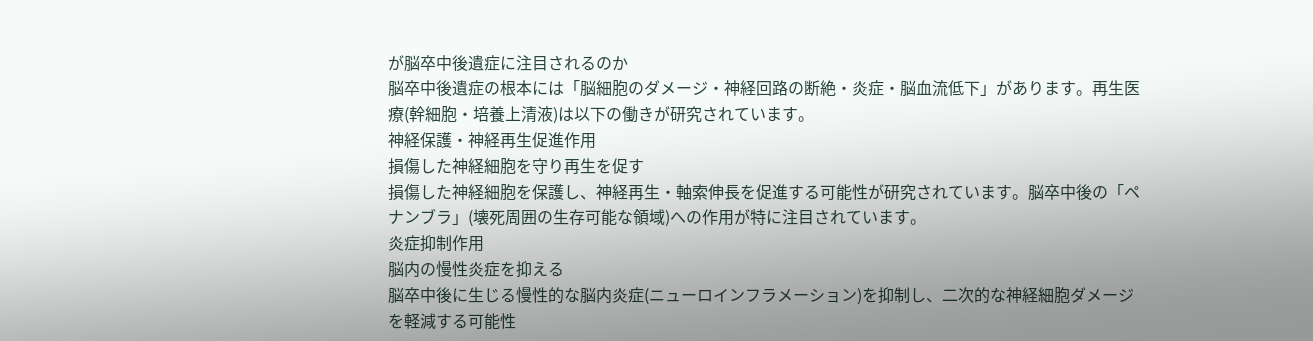が脳卒中後遺症に注目されるのか
脳卒中後遺症の根本には「脳細胞のダメージ・神経回路の断絶・炎症・脳血流低下」があります。再生医療(幹細胞・培養上清液)は以下の働きが研究されています。
神経保護・神経再生促進作用
損傷した神経細胞を守り再生を促す
損傷した神経細胞を保護し、神経再生・軸索伸長を促進する可能性が研究されています。脳卒中後の「ペナンブラ」(壊死周囲の生存可能な領域)への作用が特に注目されています。
炎症抑制作用
脳内の慢性炎症を抑える
脳卒中後に生じる慢性的な脳内炎症(ニューロインフラメーション)を抑制し、二次的な神経細胞ダメージを軽減する可能性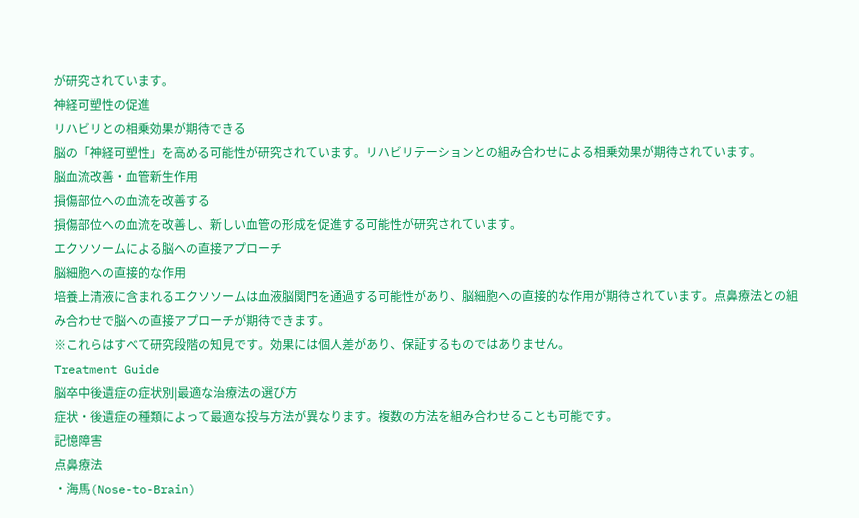が研究されています。
神経可塑性の促進
リハビリとの相乗効果が期待できる
脳の「神経可塑性」を高める可能性が研究されています。リハビリテーションとの組み合わせによる相乗効果が期待されています。
脳血流改善・血管新生作用
損傷部位への血流を改善する
損傷部位への血流を改善し、新しい血管の形成を促進する可能性が研究されています。
エクソソームによる脳への直接アプローチ
脳細胞への直接的な作用
培養上清液に含まれるエクソソームは血液脳関門を通過する可能性があり、脳細胞への直接的な作用が期待されています。点鼻療法との組み合わせで脳への直接アプローチが期待できます。
※これらはすべて研究段階の知見です。効果には個人差があり、保証するものではありません。
Treatment Guide
脳卒中後遺症の症状別|最適な治療法の選び方
症状・後遺症の種類によって最適な投与方法が異なります。複数の方法を組み合わせることも可能です。
記憶障害
点鼻療法
・海馬(Nose-to-Brain)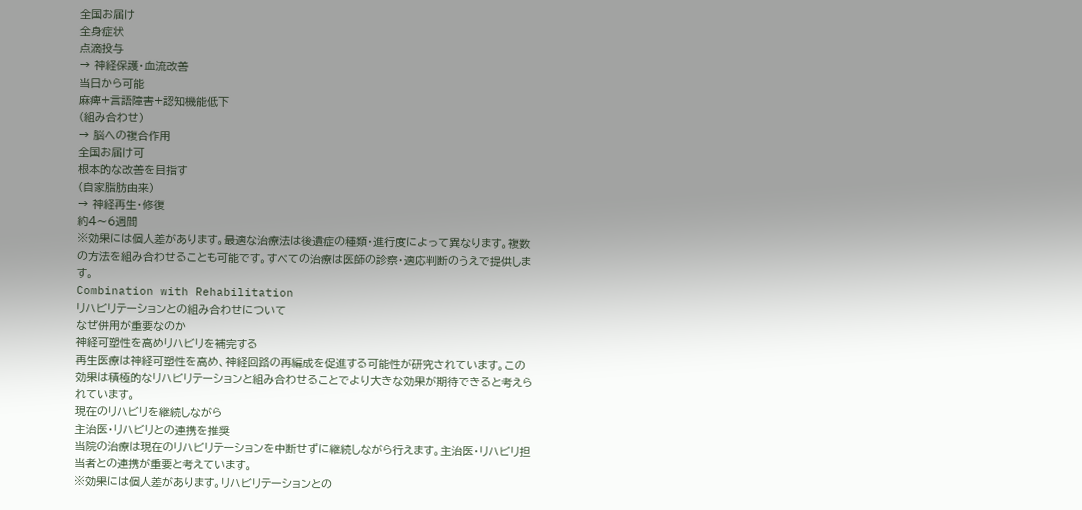全国お届け
全身症状
点滴投与
→ 神経保護・血流改善
当日から可能
麻痺+言語障害+認知機能低下
(組み合わせ)
→ 脳への複合作用
全国お届け可
根本的な改善を目指す
(自家脂肪由来)
→ 神経再生・修復
約4〜6週間
※効果には個人差があります。最適な治療法は後遺症の種類・進行度によって異なります。複数の方法を組み合わせることも可能です。すべての治療は医師の診察・適応判断のうえで提供します。
Combination with Rehabilitation
リハビリテーションとの組み合わせについて
なぜ併用が重要なのか
神経可塑性を高めリハビリを補完する
再生医療は神経可塑性を高め、神経回路の再編成を促進する可能性が研究されています。この効果は積極的なリハビリテーションと組み合わせることでより大きな効果が期待できると考えられています。
現在のリハビリを継続しながら
主治医・リハビリとの連携を推奨
当院の治療は現在のリハビリテーションを中断せずに継続しながら行えます。主治医・リハビリ担当者との連携が重要と考えています。
※効果には個人差があります。リハビリテーションとの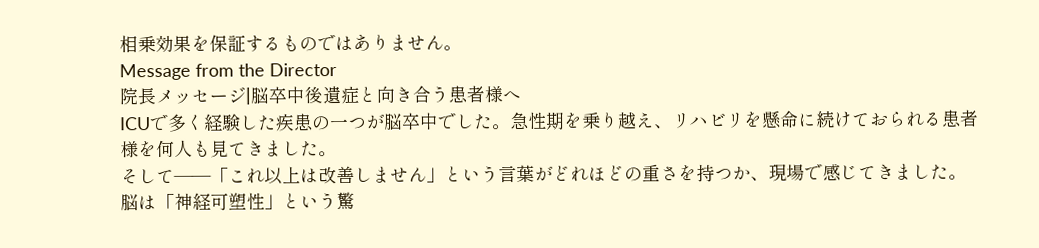相乗効果を保証するものではありません。
Message from the Director
院長メッセージ|脳卒中後遺症と向き合う患者様へ
ICUで多く経験した疾患の一つが脳卒中でした。急性期を乗り越え、リハビリを懸命に続けておられる患者様を何人も見てきました。
そして——「これ以上は改善しません」という言葉がどれほどの重さを持つか、現場で感じてきました。
脳は「神経可塑性」という驚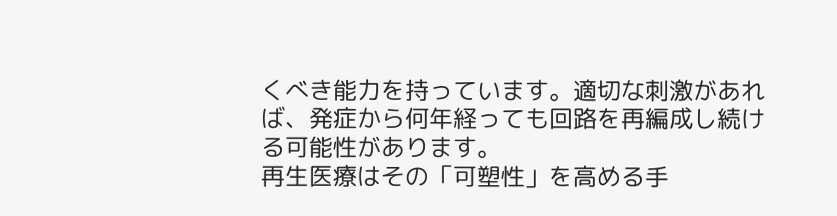くべき能力を持っています。適切な刺激があれば、発症から何年経っても回路を再編成し続ける可能性があります。
再生医療はその「可塑性」を高める手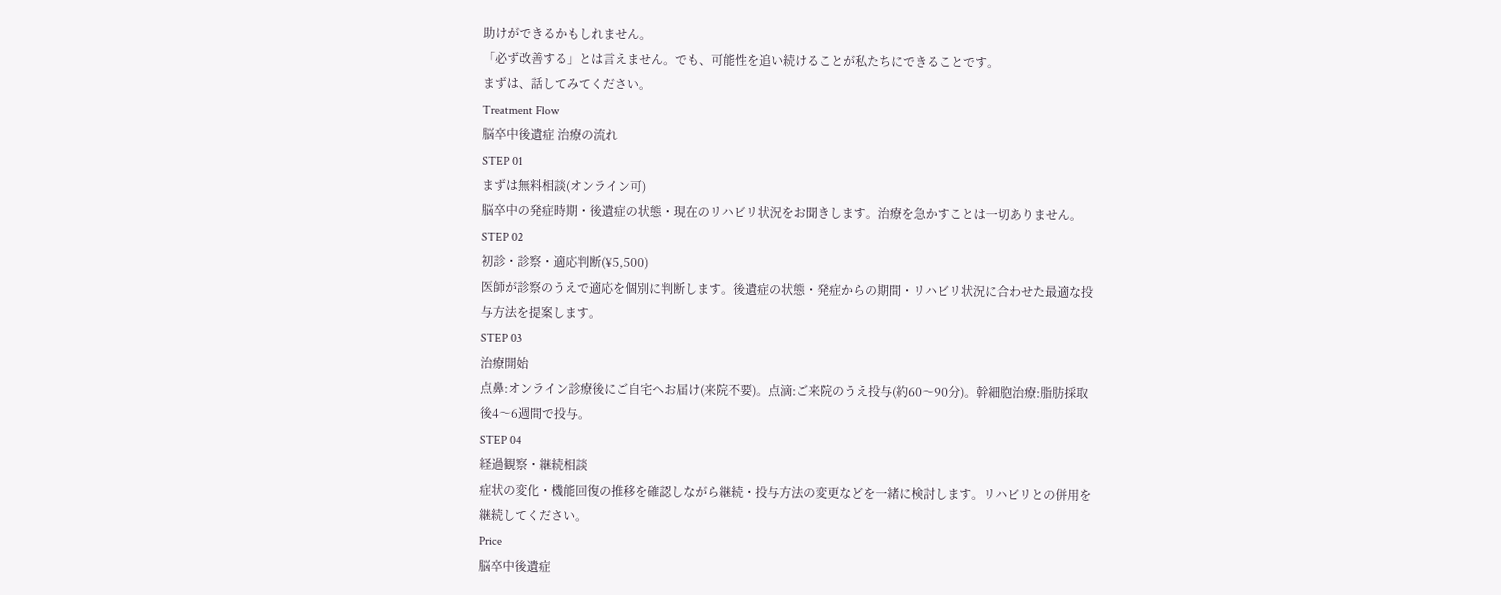助けができるかもしれません。
「必ず改善する」とは言えません。でも、可能性を追い続けることが私たちにできることです。
まずは、話してみてください。
Treatment Flow
脳卒中後遺症 治療の流れ
STEP 01
まずは無料相談(オンライン可)
脳卒中の発症時期・後遺症の状態・現在のリハビリ状況をお聞きします。治療を急かすことは一切ありません。
STEP 02
初診・診察・適応判断(¥5,500)
医師が診察のうえで適応を個別に判断します。後遺症の状態・発症からの期間・リハビリ状況に合わせた最適な投与方法を提案します。
STEP 03
治療開始
点鼻:オンライン診療後にご自宅へお届け(来院不要)。点滴:ご来院のうえ投与(約60〜90分)。幹細胞治療:脂肪採取後4〜6週間で投与。
STEP 04
経過観察・継続相談
症状の変化・機能回復の推移を確認しながら継続・投与方法の変更などを一緒に検討します。リハビリとの併用を継続してください。
Price
脳卒中後遺症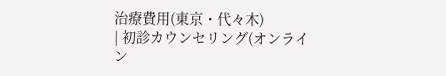治療費用(東京・代々木)
| 初診カウンセリング(オンライン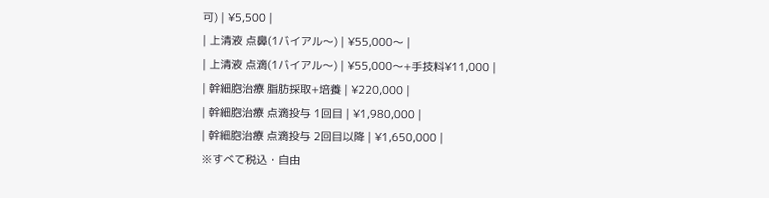可) | ¥5,500 |
| 上清液 点鼻(1バイアル〜) | ¥55,000〜 |
| 上清液 点滴(1バイアル〜) | ¥55,000〜+手技料¥11,000 |
| 幹細胞治療 脂肪採取+培養 | ¥220,000 |
| 幹細胞治療 点滴投与 1回目 | ¥1,980,000 |
| 幹細胞治療 点滴投与 2回目以降 | ¥1,650,000 |
※すべて税込・自由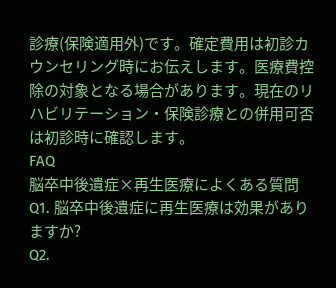診療(保険適用外)です。確定費用は初診カウンセリング時にお伝えします。医療費控除の対象となる場合があります。現在のリハビリテーション・保険診療との併用可否は初診時に確認します。
FAQ
脳卒中後遺症×再生医療によくある質問
Q1. 脳卒中後遺症に再生医療は効果がありますか?
Q2.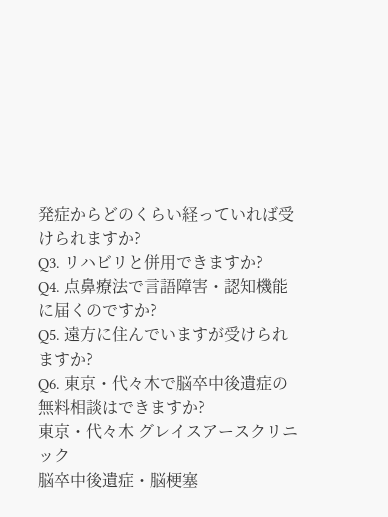発症からどのくらい経っていれば受けられますか?
Q3. リハビリと併用できますか?
Q4. 点鼻療法で言語障害・認知機能に届くのですか?
Q5. 遠方に住んでいますが受けられますか?
Q6. 東京・代々木で脳卒中後遺症の無料相談はできますか?
東京・代々木 グレイスアースクリニック
脳卒中後遺症・脳梗塞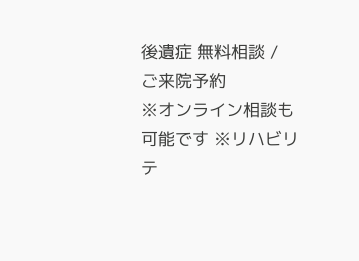後遺症 無料相談 / ご来院予約
※オンライン相談も可能です ※リハビリテ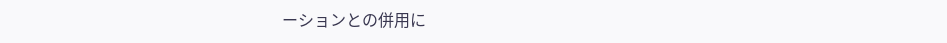ーションとの併用に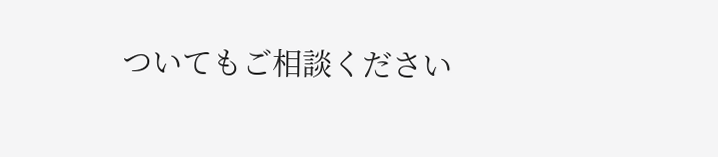ついてもご相談ください